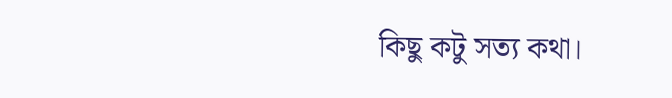কিছু কটু সত্য কথা।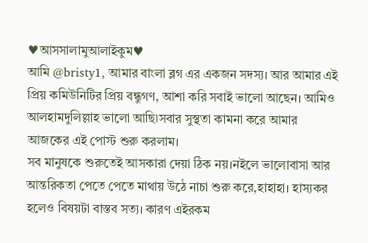♥আসসালামুআলাইকুম♥
আমি @bristy1, আমার বাংলা ব্লগ এর একজন সদস্য। আর আমার এই প্রিয় কমিউনিটির প্রিয় বন্ধুগণ, আশা করি সবাই ভালো আছেন। আমিও আলহামদুলিল্লাহ ভালো আছি৷সবার সুস্থতা কামনা করে আমার আজকের এই পোস্ট শুরু করলাম।
সব মানুষকে শুরুতেই আসকারা দেয়া ঠিক নয়।নইলে ভালোবাসা আর আন্তরিকতা পেতে পেতে মাথায় উঠে নাচা শুরু করে,হাহাহা। হাস্যকর হলেও বিষয়টা বাস্তব সত্য। কারণ এইরকম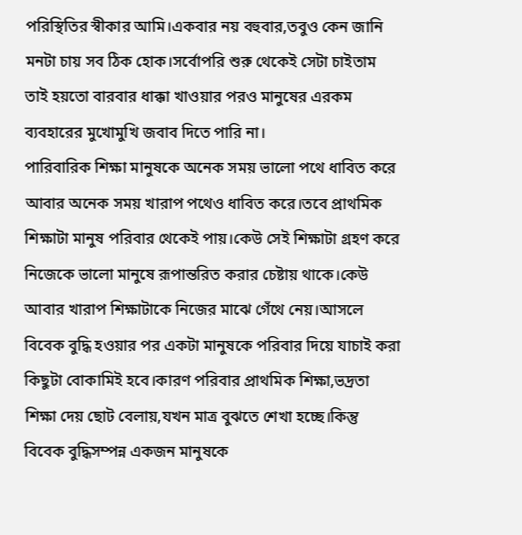পরিস্থিতির স্বীকার আমি।একবার নয় বহুবার,তবুও কেন জানি মনটা চায় সব ঠিক হোক।সর্বোপরি শুরু থেকেই সেটা চাইতাম তাই হয়তো বারবার ধাক্কা খাওয়ার পরও মানুষের এরকম ব্যবহারের মুখোমুখি জবাব দিতে পারি না।
পারিবারিক শিক্ষা মানুষকে অনেক সময় ভালো পথে ধাবিত করে আবার অনেক সময় খারাপ পথেও ধাবিত করে।তবে প্রাথমিক শিক্ষাটা মানুষ পরিবার থেকেই পায়।কেউ সেই শিক্ষাটা গ্রহণ করে নিজেকে ভালো মানুষে রূপান্তরিত করার চেষ্টায় থাকে।কেউ আবার খারাপ শিক্ষাটাকে নিজের মাঝে গেঁথে নেয়।আসলে বিবেক বুদ্ধি হওয়ার পর একটা মানুষকে পরিবার দিয়ে যাচাই করা কিছুটা বোকামিই হবে।কারণ পরিবার প্রাথমিক শিক্ষা,ভদ্রতা শিক্ষা দেয় ছোট বেলায়,যখন মাত্র বুঝতে শেখা হচ্ছে।কিন্তু বিবেক বুদ্ধিসম্পন্ন একজন মানুষকে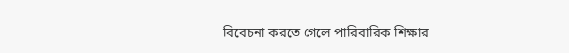বিবেচনা করতে গেলে পারিবারিক শিক্ষার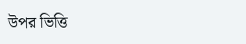উপর ভিত্তি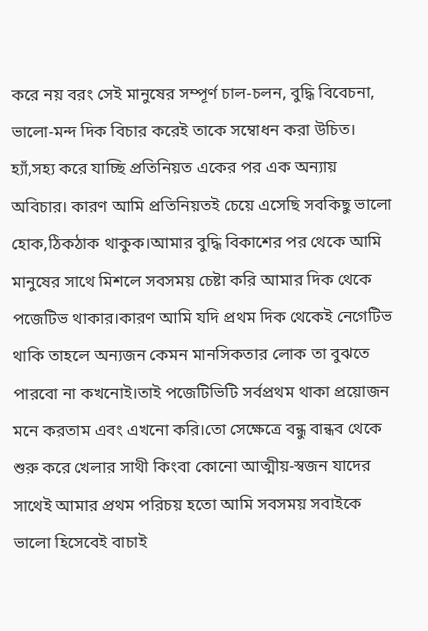করে নয় বরং সেই মানুষের সম্পূর্ণ চাল-চলন, বুদ্ধি বিবেচনা, ভালো-মন্দ দিক বিচার করেই তাকে সম্বোধন করা উচিত।
হ্যাঁ,সহ্য করে যাচ্ছি প্রতিনিয়ত একের পর এক অন্যায় অবিচার। কারণ আমি প্রতিনিয়তই চেয়ে এসেছি সবকিছু ভালো হোক,ঠিকঠাক থাকুক।আমার বুদ্ধি বিকাশের পর থেকে আমি মানুষের সাথে মিশলে সবসময় চেষ্টা করি আমার দিক থেকে পজেটিভ থাকার।কারণ আমি যদি প্রথম দিক থেকেই নেগেটিভ থাকি তাহলে অন্যজন কেমন মানসিকতার লোক তা বুঝতে পারবো না কখনোই।তাই পজেটিভিটি সর্বপ্রথম থাকা প্রয়োজন মনে করতাম এবং এখনো করি।তো সেক্ষেত্রে বন্ধু বান্ধব থেকে শুরু করে খেলার সাথী কিংবা কোনো আত্মীয়-স্বজন যাদের সাথেই আমার প্রথম পরিচয় হতো আমি সবসময় সবাইকে ভালো হিসেবেই বাচাই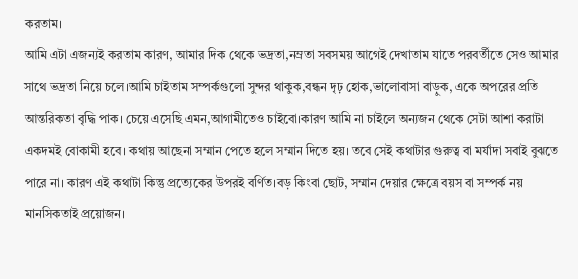করতাম।
আমি এটা এজন্যই করতাম কারণ, আমার দিক থেকে ভদ্রতা,নম্রতা সবসময় আগেই দেখাতাম যাতে পরবর্তীতে সেও আমার সাথে ভদ্রতা নিয়ে চলে।আমি চাইতাম সম্পর্কগুলো সুন্দর থাকুক,বন্ধন দৃঢ় হোক,ভালোবাসা বাড়ুক, একে অপরের প্রতি আন্তরিকতা বৃদ্ধি পাক। চেয়ে এসেছি এমন,আগামীতেও চাইবো।কারণ আমি না চাইলে অন্যজন থেকে সেটা আশা করাটা একদমই বোকামী হবে। কথায় আছেনা সম্মান পেতে হলে সম্মান দিতে হয়। তবে সেই কথাটার গুরুত্ব বা মর্যাদা সবাই বুঝতে পারে না। কারণ এই কথাটা কিন্তু প্রত্যেকের উপরই বর্ণিত।বড় কিংবা ছোট, সম্মান দেয়ার ক্ষেত্রে বয়স বা সম্পর্ক নয় মানসিকতাই প্রয়োজন।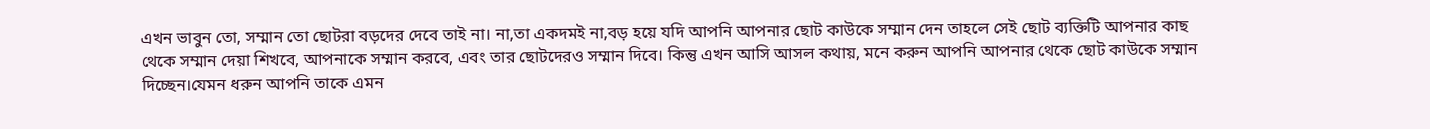এখন ভাবুন তো, সম্মান তো ছোটরা বড়দের দেবে তাই না। না,তা একদমই না,বড় হয়ে যদি আপনি আপনার ছোট কাউকে সম্মান দেন তাহলে সেই ছোট ব্যক্তিটি আপনার কাছ থেকে সম্মান দেয়া শিখবে, আপনাকে সম্মান করবে, এবং তার ছোটদেরও সম্মান দিবে। কিন্তু এখন আসি আসল কথায়, মনে করুন আপনি আপনার থেকে ছোট কাউকে সম্মান দিচ্ছেন।যেমন ধরুন আপনি তাকে এমন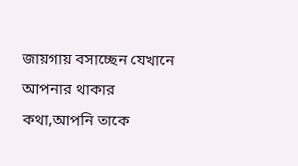জায়গায় বসাচ্ছেন যেখানে আপনার থাকার কথা,আপনি তাকে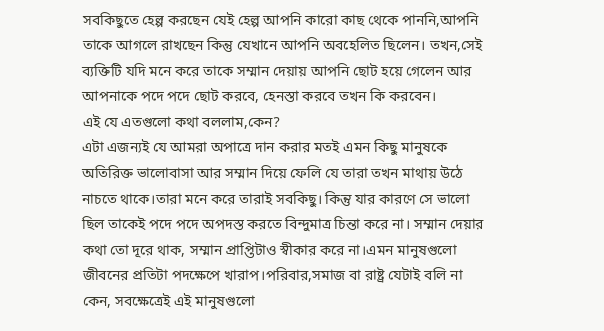সবকিছুতে হেল্প করছেন যেই হেল্প আপনি কারো কাছ থেকে পাননি,আপনি তাকে আগলে রাখছেন কিন্তু যেখানে আপনি অবহেলিত ছিলেন। তখন,সেই ব্যক্তিটি যদি মনে করে তাকে সম্মান দেয়ায় আপনি ছোট হয়ে গেলেন আর আপনাকে পদে পদে ছোট করবে, হেনস্তা করবে তখন কি করবেন।
এই যে এতগুলো কথা বললাম,কেন?
এটা এজন্যই যে আমরা অপাত্রে দান করার মতই এমন কিছু মানুষকে অতিরিক্ত ভালোবাসা আর সম্মান দিয়ে ফেলি যে তারা তখন মাথায় উঠে নাচতে থাকে।তারা মনে করে তারাই সবকিছু। কিন্তু যার কারণে সে ভালো ছিল তাকেই পদে পদে অপদস্ত করতে বিন্দুমাত্র চিন্তা করে না। সম্মান দেয়ার কথা তো দূরে থাক, সম্মান প্রাপ্তিটাও স্বীকার করে না।এমন মানুষগুলো জীবনের প্রতিটা পদক্ষেপে খারাপ।পরিবার,সমাজ বা রাষ্ট্র যেটাই বলি না কেন, সবক্ষেত্রেই এই মানুষগুলো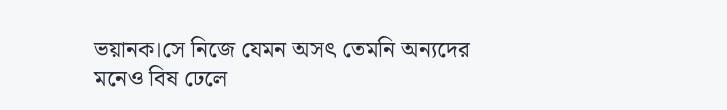ভয়ানক।সে নিজে যেমন অসৎ তেমনি অন্যদের মনেও বিষ ঢেলে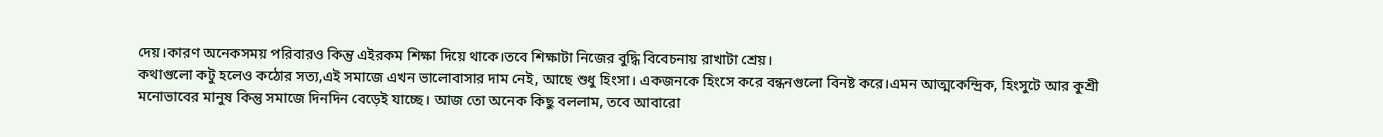দেয়।কারণ অনেকসময় পরিবারও কিন্তু এইরকম শিক্ষা দিয়ে থাকে।তবে শিক্ষাটা নিজের বুদ্ধি বিবেচনায় রাখাটা শ্রেয়।
কথাগুলো কটু হলেও কঠোর সত্য,এই সমাজে এখন ভালোবাসার দাম নেই, আছে শুধু হিংসা। একজনকে হিংসে করে বন্ধনগুলো বিনষ্ট করে।এমন আত্মকেন্দ্রিক, হিংসুটে আর কুশ্রী মনোভাবের মানুষ কিন্তু সমাজে দিনদিন বেড়েই যাচ্ছে। আজ তো অনেক কিছু বললাম, তবে আবারো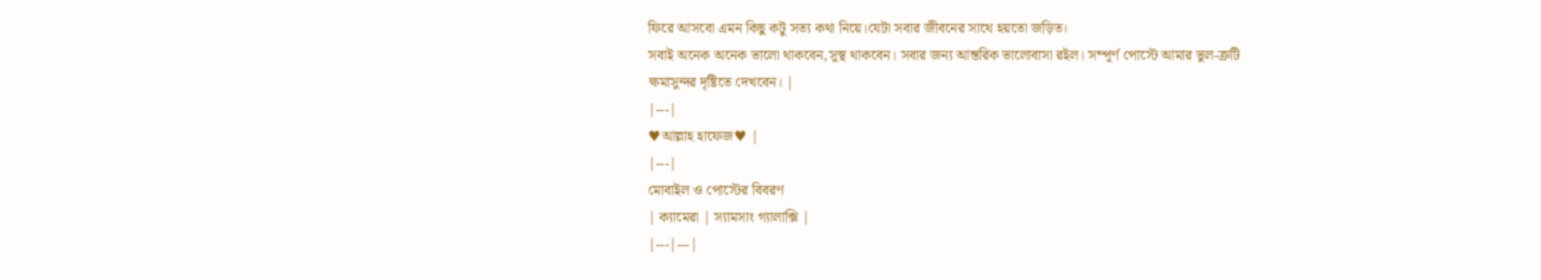ফিরে আসবো এমন কিছু কটু সত্য কথা নিয়ে।যেটা সবার জীবনের সাথে হয়তো জড়িত।
সবাই অনেক অনেক ভালো থাকবেন,সুস্থ থাকবেন। সবার জন্য আন্তরিক ভালোবাসা রইল। সম্পূর্ণ পোস্টে আমার ভুল-ত্রুটি ক্ষমাসুন্দর দৃষ্টিতে দেখবেন। |
|---|
♥আল্লাহ হাফেজ♥ |
|---|
মোবাইল ও পোস্টের বিবরণ
| ক্যামেরা | স্যামসাং গ্যালাক্সি |
|---|---|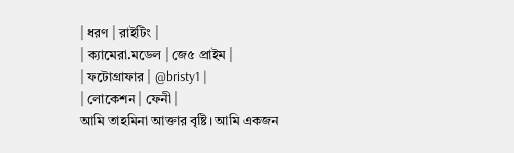| ধরণ | রাইটিং |
| ক্যামেরা.মডেল | জে৫ প্রাইম |
| ফটোগ্রাফার | @bristy1 |
| লোকেশন | ফেনী |
আমি তাহমিনা আক্তার বৃষ্টি। আমি একজন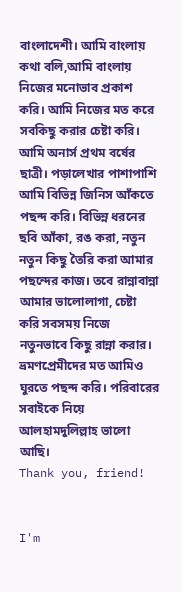বাংলাদেশী। আমি বাংলায় কথা বলি,আমি বাংলায় নিজের মনোভাব প্রকাশ করি। আমি নিজের মত করে সবকিছু করার চেষ্টা করি। আমি অনার্স প্রথম বর্ষের ছাত্রী। পড়ালেখার পাশাপাশি আমি বিভিন্ন জিনিস আঁকতে পছন্দ করি। বিভিন্ন ধরনের ছবি আঁকা, রঙ করা, নতুন নতুন কিছু তৈরি করা আমার পছন্দের কাজ। তবে রান্নাবান্না আমার ভালোলাগা, চেষ্টা করি সবসময় নিজে নতুনভাবে কিছু রান্না করার। ভ্রমণপ্রেমীদের মত আমিও ঘুরতে পছন্দ করি। পরিবারের সবাইকে নিয়ে আলহামদুলিল্লাহ ভালো আছি।
Thank you, friend!


I'm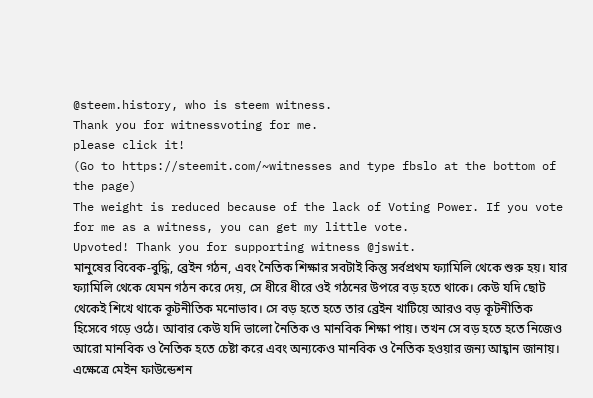@steem.history, who is steem witness.
Thank you for witnessvoting for me.
please click it!
(Go to https://steemit.com/~witnesses and type fbslo at the bottom of the page)
The weight is reduced because of the lack of Voting Power. If you vote for me as a witness, you can get my little vote.
Upvoted! Thank you for supporting witness @jswit.
মানুষের বিবেক-বুদ্ধি, ব্রেইন গঠন, এবং নৈতিক শিক্ষার সবটাই কিন্তু সর্বপ্রথম ফ্যামিলি থেকে শুরু হয়। যার ফ্যামিলি থেকে যেমন গঠন করে দেয়, সে ধীরে ধীরে ওই গঠনের উপরে বড় হতে থাকে। কেউ যদি ছোট থেকেই শিখে থাকে কূটনীতিক মনোভাব। সে বড় হতে হতে তার ব্রেইন খাটিয়ে আরও বড় কূটনীতিক হিসেবে গড়ে ওঠে। আবার কেউ যদি ভালো নৈতিক ও মানবিক শিক্ষা পায়। তখন সে বড় হতে হতে নিজেও আরো মানবিক ও নৈতিক হতে চেষ্টা করে এবং অন্যকেও মানবিক ও নৈতিক হওয়ার জন্য আহ্বান জানায়। এক্ষেত্রে মেইন ফাউন্ডেশন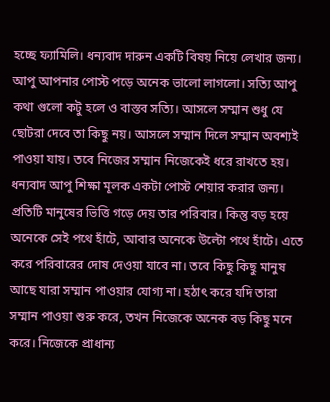হচ্ছে ফ্যামিলি। ধন্যবাদ দারুন একটি বিষয় নিয়ে লেখার জন্য।
আপু আপনার পোস্ট পড়ে অনেক ভালো লাগলো। সত্যি আপু কথা গুলো কটু হলে ও বাস্তব সত্যি। আসলে সম্মান শুধু যে ছোটরা দেবে তা কিছু নয়। আসলে সম্মান দিলে সম্মান অবশ্যই পাওয়া যায়। তবে নিজের সম্মান নিজেকেই ধরে রাখতে হয়। ধন্যবাদ আপু শিক্ষা মূলক একটা পোস্ট শেয়ার করার জন্য।
প্রতিটি মানুষের ভিত্তি গড়ে দেয় তার পরিবার। কিন্তু বড় হয়ে অনেকে সেই পথে হাঁটে, আবার অনেকে উল্টো পথে হাঁটে। এতে করে পরিবারের দোষ দেওয়া যাবে না। তবে কিছু কিছু মানুষ আছে যারা সম্মান পাওয়ার যোগ্য না। হঠাৎ করে যদি তারা সম্মান পাওয়া শুরু করে, তখন নিজেকে অনেক বড় কিছু মনে করে। নিজেকে প্রাধান্য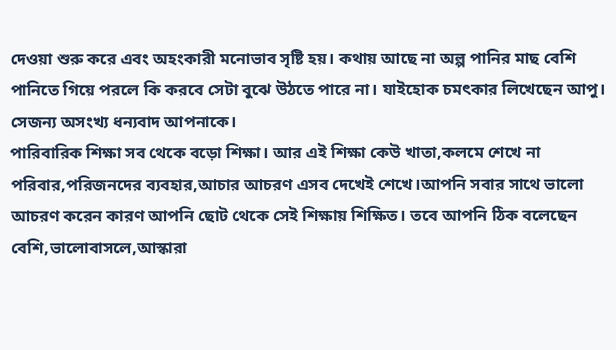দেওয়া শুরু করে এবং অহংকারী মনোভাব সৃষ্টি হয়। কথায় আছে না অল্প পানির মাছ বেশি পানিতে গিয়ে পরলে কি করবে সেটা বুঝে উঠতে পারে না। যাইহোক চমৎকার লিখেছেন আপু। সেজন্য অসংখ্য ধন্যবাদ আপনাকে।
পারিবারিক শিক্ষা সব থেকে বড়ো শিক্ষা। আর এই শিক্ষা কেউ খাতা,কলমে শেখে না পরিবার,পরিজনদের ব্যবহার,আচার আচরণ এসব দেখেই শেখে।আপনি সবার সাথে ভালো আচরণ করেন কারণ আপনি ছোট থেকে সেই শিক্ষায় শিক্ষিত। তবে আপনি ঠিক বলেছেন বেশি,ভালোবাসলে,আস্কারা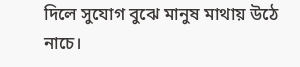দিলে সুযোগ বুঝে মানুষ মাথায় উঠে নাচে।